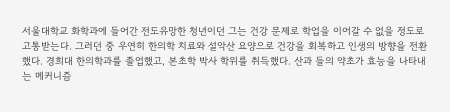서울대학교 화학과에 들어간 전도유망한 청년이던 그는 건강 문제로 학업을 이어갈 수 없을 정도로 고통받는다. 그러던 중 우연히 한의학 치료와 설악산 요양으로 건강을 회복하고 인생의 방향을 전환했다. 경희대 한의학과를 졸업했고, 본초학 박사 학위를 취득했다. 산과 들의 약초가 효능을 나타내는 메커니즘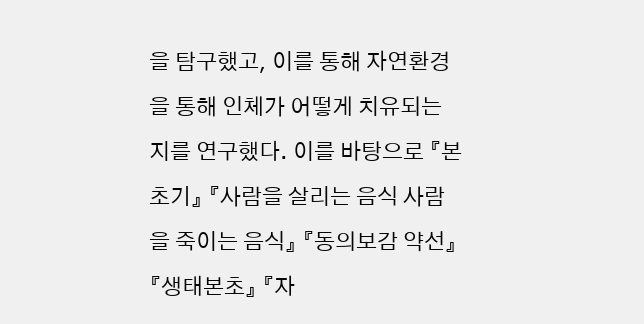을 탐구했고, 이를 통해 자연환경을 통해 인체가 어떻게 치유되는지를 연구했다. 이를 바탕으로 『본초기』 『사람을 살리는 음식 사람을 죽이는 음식』 『동의보감 약선』 『생태본초』 『자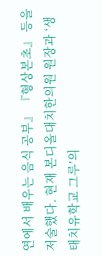연에서 배우는 음식 공부』 『형상본초』 등을 저술했다. 현재 본디올대치한의원 원장과 ‘생태치유학교 그루’의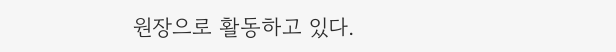원장으로 활동하고 있다.